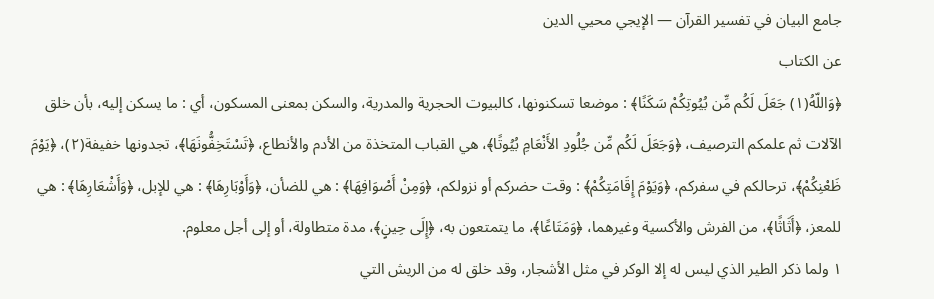جامع البيان في تفسير القرآن — الإيجي محيي الدين
عن الكتاب
﴿وَاللّهُ(١) جَعَلَ لَكُم مِّن بُيُوتِكُمْ سَكَنًا﴾ : موضعا تسكنونها، كالبيوت الحجرية والمدرية، والسكن بمعنى المسكون، أي : ما يسكن إليه، بأن خلق الآلات ثم علمكم الترصيف، ﴿وَجَعَلَ لَكُم مِّن جُلُودِ الأَنْعَامِ بُيُوتًا﴾، هي القباب المتخذة من الأدم والأنطاع، ﴿تَسْتَخِفُّونَهَا﴾، تجدونها خفيفة(٢)، ﴿يَوْمَ ظَعْنِكُمْ﴾، ترحالكم في سفركم، ﴿وَيَوْمَ إِقَامَتِكُمْ﴾ : وقت حضركم أو نزولكم، ﴿وَمِنْ أَصْوَافِهَا﴾ : هي للضأن، ﴿وَأَوْبَارِهَا﴾ : هي للإبل، ﴿وَأَشْعَارِهَا﴾ : هي للمعز، ﴿أَثَاثًا﴾، من الفرش والأكسية وغيرهما، ﴿وَمَتَاعًا﴾، ما يتمتعون به، ﴿إِلَى حِينٍ﴾، مدة متطاولة، أو إلى أجل معلوم.
١ ولما ذكر الطير الذي ليس له إلا الوكر في مثل الأشجار، وقد خلق له من الريش التي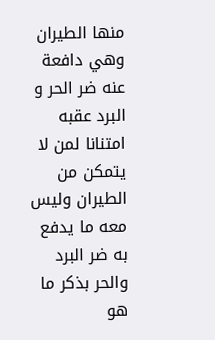منها الطيران وهي دافعة عنه ضر الحر و البرد عقبه امتنانا لمن لا يتمكن من الطيران وليس معه ما يدفع به ضر البرد والحر بذكر ما هو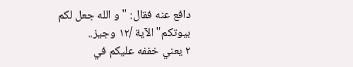دافع عنه فقال: "و الله جعل لكم بيوتكم" الآية /١٢ وجيز..
٢ يعني خففه عليكم في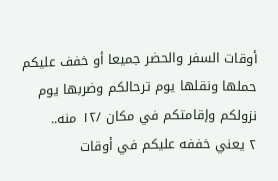أوقات السفر والحضر جميعا أو خفف عليكم حملها ونقلها يوم ترحالكم وضربها يوم نزولكم وإقامتكم في مكان /١٢ منه..
٢ يعني خففه عليكم في أوقات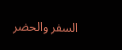السفر والحضر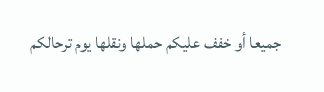جميعا أو خفف عليكم حملها ونقلها يوم ترحالكم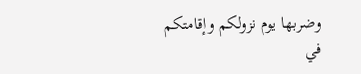وضربها يوم نزولكم وإقامتكم في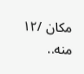مكان /١٢ منه..